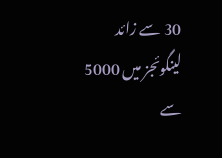30 سے زائد لینگوئجز میں 5000 سے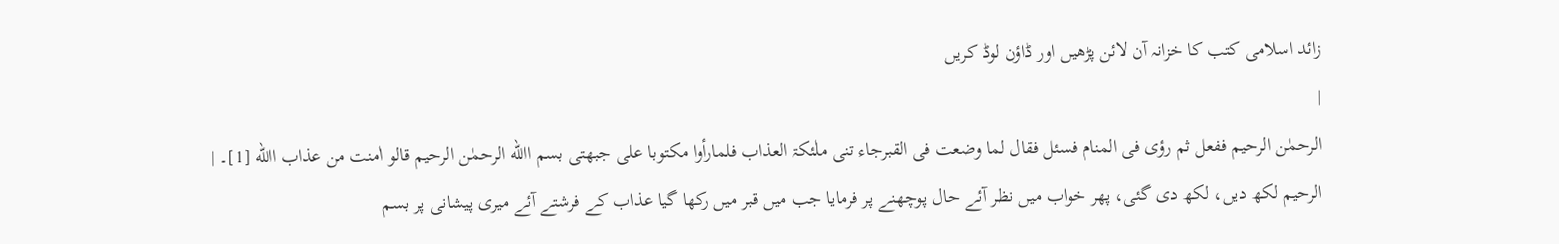زائد اسلامی کتب کا خزانہ آن لائن پڑھیں اور ڈاؤن لوڈ کریں
|
الرحمٰن الرحیم ففعل ثم رؤی فی المنام فسئل فقال لما وضعت فی القبرجاء تنی ملٰئکۃ العذاب فلمارأوا مکتوبا علی جبھتی بسم االله الرحمٰن الرحیم قالو اٰمنت من عذاب االله [1]۔ |
الرحیم لکھ دیں، لکھ دی گئی، پھر خواب میں نظر آئے حال پوچھنے پر فرمایا جب میں قبر میں رکھا گیا عذاب کے فرشتے آئے میری پیشانی پر بسم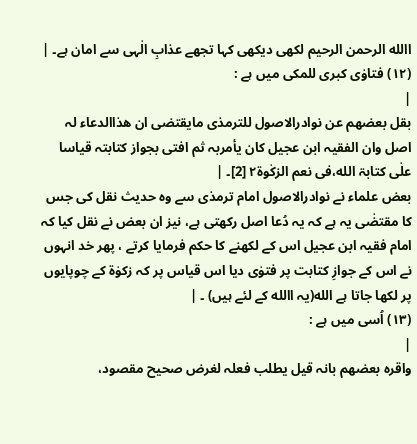االله الرحمن الرحیم لکھی دیکھی کہا تجھے عذابِ الٰہی سے امان ہے۔ |
(١٢) فتاوٰی کبری للمکی میں ہے :
|
بقل بعضھم عن نوادرالاصول للترمذی مایقتضی ان ھذاالدعاء لہ اصل وان الفقیہ ابن عجیل کان یأمربہ ثم افتی بجواز کتابتہ قیاسا علٰی کتابۃ الله،فی نعم الزکٰوۃ٢ [2]۔ |
بعض علماء نے نوادرالاصول امام ترمذی سے وہ حدیث نقل کی جس کا مقتضٰی یہ ہے کہ یہ دُعا اصل رکھتی ہے، نیز ان بعض نے نقل کیا کہ امام فقیہ ابن عجیل اس کے لکھنے کا حکم فرمایا کرتے ، پھر خد انہوں نے اس کے جوازِ کتابت پر فتوٰی دیا اس قیاس پر کہ زکوٰۃ کے چوپایوں پر لکھا جاتا ہے الله(یہ االله کے لئے ہیں) ۔ |
(١٣) اُسی میں ہے :
|
واقرہ بعضھم بانہ قیل یطلب فعلہ لغرض صحیح مقصود،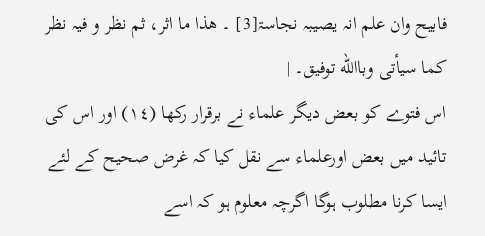فابیح وان علم انہ یصیبہ نجاسۃ[3] ۔ ھذا ما اثر، ثم نظر و فیہ نظر کما سیأتی وباالله توفیق۔ |
اس فتوے کو بعض دیگر علماء نے برقرار رکھا (١٤) اور اس کی تائید میں بعض اورعلماء سے نقل کیا کہ غرض صحیح کے لئے ایسا کرنا مطلوب ہوگا اگرچہ معلوم ہو کہ اسے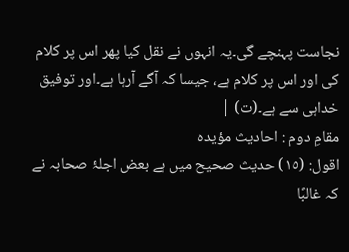نجاست پہنچے گی۔یہ انہوں نے نقل کیا پھر اس پر کلام کی اور اس پر کلام ہے، جیسا کہ آگے آرہا ہے۔اور توفیق خداہی سے ہے۔(ت) |
مقامِ دوم : احادیث مؤیدہ
اقول: (١٥) حدیث صحیح میں ہے بعض اجلۂ صحابہ نے کہ غالبًا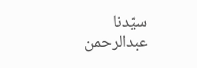سیّدنا عبدالرحمن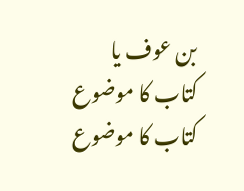بن عوف یا
کتاب کا موضوع
کتاب کا موضوع